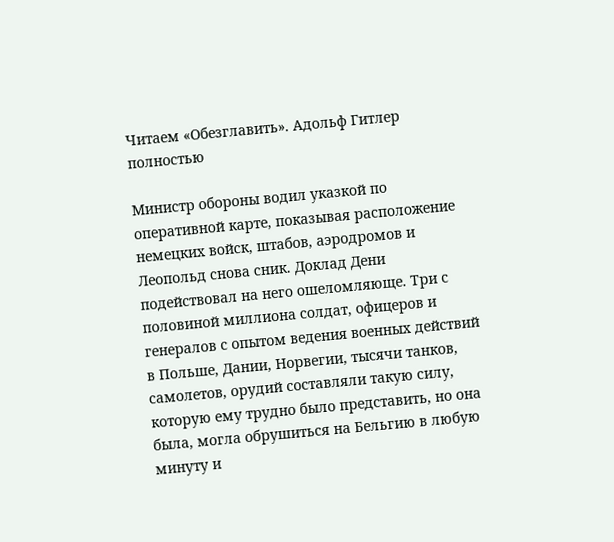Читаем «Обезглавить». Адольф Гитлер полностью

Министр обороны водил указкой по оперативной карте, показывая расположение немецких войск, штабов, аэродромов и Леопольд снова сник. Доклад Дени подействовал на него ошеломляюще. Три с половиной миллиона солдат, офицеров и генералов с опытом ведения военных действий в Польше, Дании, Норвегии, тысячи танков, самолетов, орудий составляли такую силу, которую ему трудно было представить, но она была, могла обрушиться на Бельгию в любую минуту и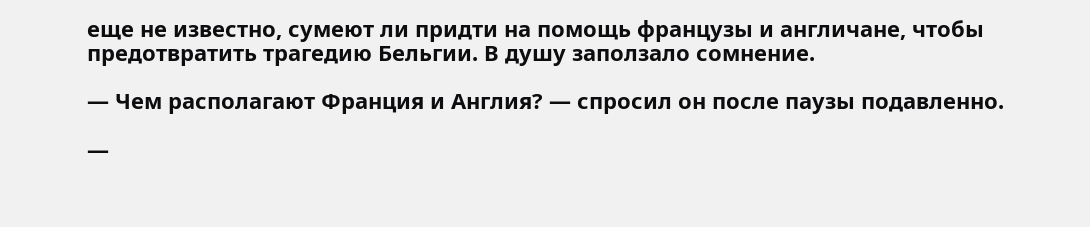еще не известно, сумеют ли придти на помощь французы и англичане, чтобы предотвратить трагедию Бельгии. В душу заползало сомнение.

— Чем располагают Франция и Англия? — спросил он после паузы подавленно.

—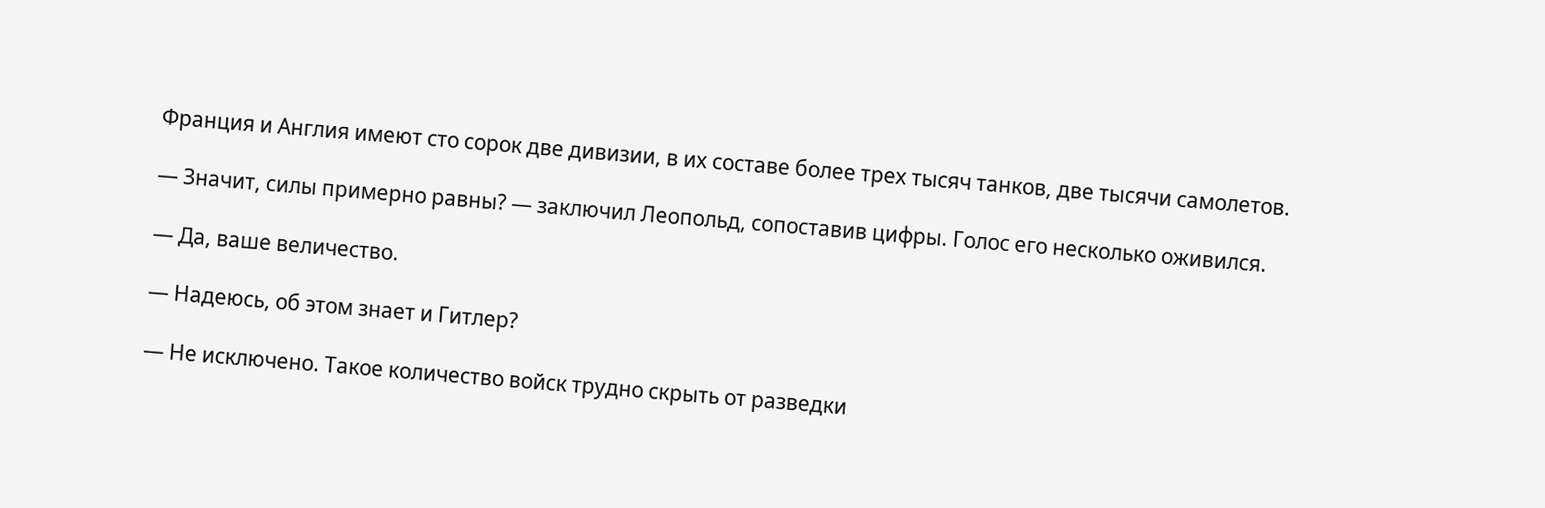Франция и Англия имеют сто сорок две дивизии, в их составе более трех тысяч танков, две тысячи самолетов.

— Значит, силы примерно равны? — заключил Леопольд, сопоставив цифры. Голос его несколько оживился.

— Да, ваше величество.

— Надеюсь, об этом знает и Гитлер?

— Не исключено. Такое количество войск трудно скрыть от разведки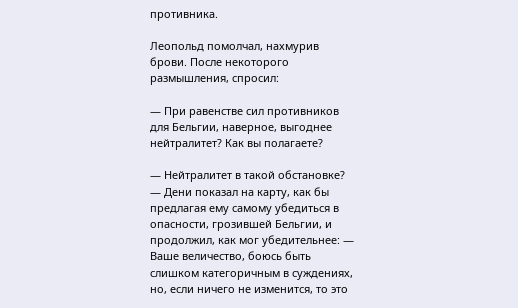противника.

Леопольд помолчал, нахмурив брови. После некоторого размышления, спросил:

— При равенстве сил противников для Бельгии, наверное, выгоднее нейтралитет? Как вы полагаете?

— Нейтралитет в такой обстановке? — Дени показал на карту, как бы предлагая ему самому убедиться в опасности, грозившей Бельгии, и продолжил, как мог убедительнее: — Ваше величество, боюсь быть слишком категоричным в суждениях, но, если ничего не изменится, то это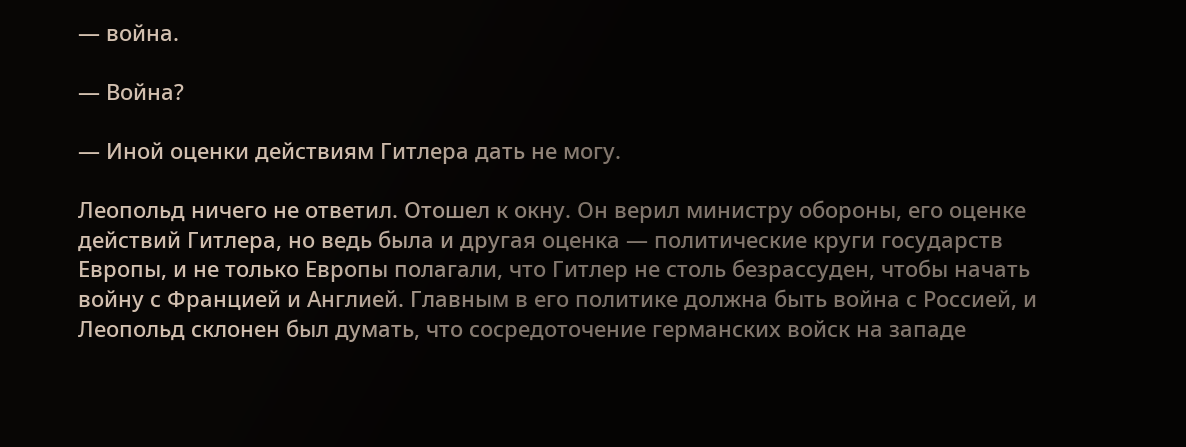— война.

— Война?

— Иной оценки действиям Гитлера дать не могу.

Леопольд ничего не ответил. Отошел к окну. Он верил министру обороны, его оценке действий Гитлера, но ведь была и другая оценка — политические круги государств Европы, и не только Европы полагали, что Гитлер не столь безрассуден, чтобы начать войну с Францией и Англией. Главным в его политике должна быть война с Россией, и Леопольд склонен был думать, что сосредоточение германских войск на западе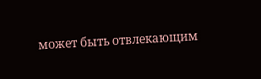может быть отвлекающим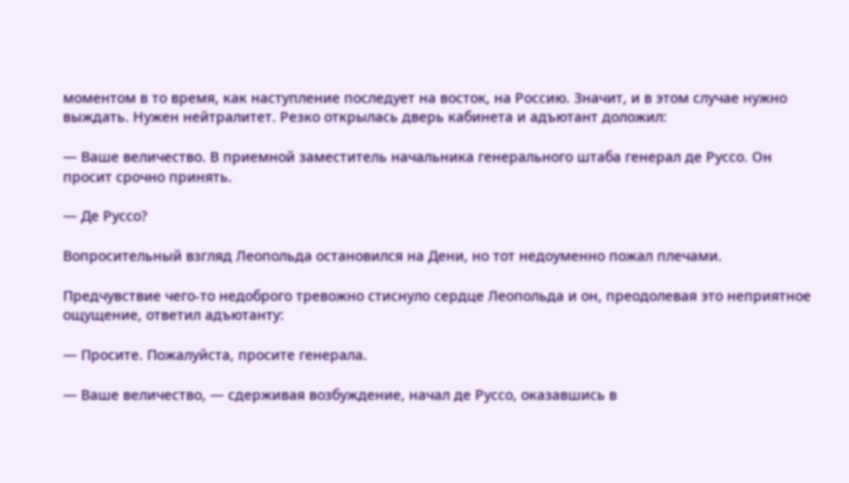моментом в то время, как наступление последует на восток, на Россию. Значит, и в этом случае нужно выждать. Нужен нейтралитет. Резко открылась дверь кабинета и адъютант доложил:

— Ваше величество. В приемной заместитель начальника генерального штаба генерал де Руссо. Он просит срочно принять.

— Де Руссо?

Вопросительный взгляд Леопольда остановился на Дени, но тот недоуменно пожал плечами.

Предчувствие чего-то недоброго тревожно стиснуло сердце Леопольда и он, преодолевая это неприятное ощущение, ответил адъютанту:

— Просите. Пожалуйста, просите генерала.

— Ваше величество, — сдерживая возбуждение, начал де Руссо, оказавшись в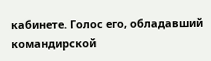кабинете. Голос его, обладавший командирской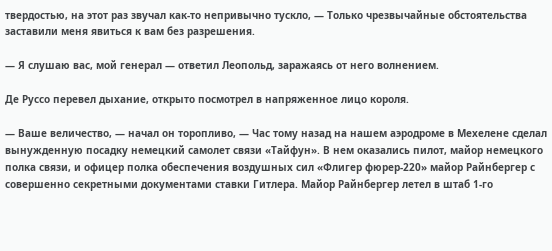твердостью, на этот раз звучал как-то непривычно тускло, — Только чрезвычайные обстоятельства заставили меня явиться к вам без разрешения.

— Я слушаю вас, мой генерал — ответил Леопольд, заражаясь от него волнением.

Де Руссо перевел дыхание, открыто посмотрел в напряженное лицо короля.

— Ваше величество, — начал он торопливо, — Час тому назад на нашем аэродроме в Мехелене сделал вынужденную посадку немецкий самолет связи «Тайфун». В нем оказались пилот, майор немецкого полка связи, и офицер полка обеспечения воздушных сил «Флигер фюрер-220» майор Райнбергер с совершенно секретными документами ставки Гитлера. Майор Райнбергер летел в штаб 1-го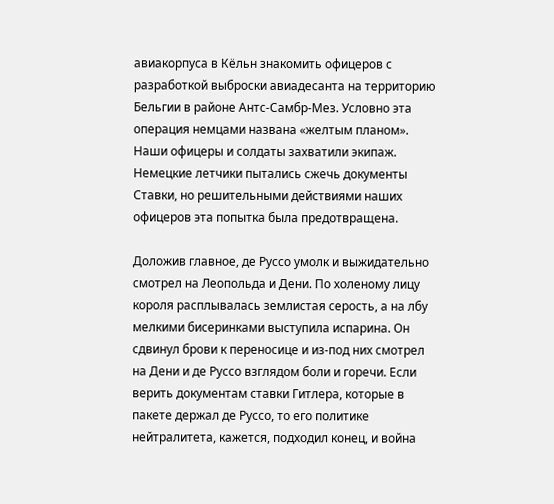авиакорпуса в Кёльн знакомить офицеров с разработкой выброски авиадесанта на территорию Бельгии в районе Антс-Самбр-Мез. Условно эта операция немцами названа «желтым планом». Наши офицеры и солдаты захватили экипаж. Немецкие летчики пытались сжечь документы Ставки, но решительными действиями наших офицеров эта попытка была предотвращена.

Доложив главное, де Руссо умолк и выжидательно смотрел на Леопольда и Дени. По холеному лицу короля расплывалась землистая серость, а на лбу мелкими бисеринками выступила испарина. Он сдвинул брови к переносице и из-под них смотрел на Дени и де Руссо взглядом боли и горечи. Если верить документам ставки Гитлера, которые в пакете держал де Руссо, то его политике нейтралитета, кажется, подходил конец, и война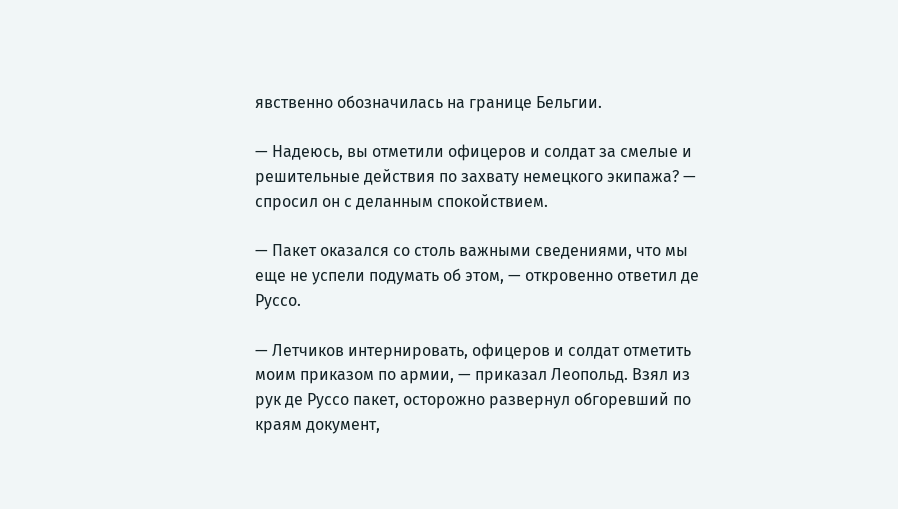явственно обозначилась на границе Бельгии.

— Надеюсь, вы отметили офицеров и солдат за смелые и решительные действия по захвату немецкого экипажа? — спросил он с деланным спокойствием.

— Пакет оказался со столь важными сведениями, что мы еще не успели подумать об этом, — откровенно ответил де Руссо.

— Летчиков интернировать, офицеров и солдат отметить моим приказом по армии, — приказал Леопольд. Взял из рук де Руссо пакет, осторожно развернул обгоревший по краям документ,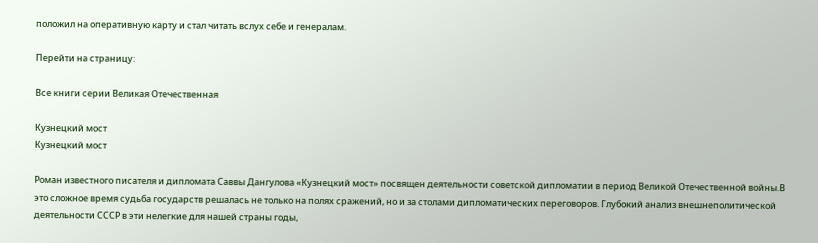положил на оперативную карту и стал читать вслух себе и генералам.

Перейти на страницу:

Все книги серии Великая Отечественная

Кузнецкий мост
Кузнецкий мост

Роман известного писателя и дипломата Саввы Дангулова «Кузнецкий мост» посвящен деятельности советской дипломатии в период Великой Отечественной войны.В это сложное время судьба государств решалась не только на полях сражений, но и за столами дипломатических переговоров. Глубокий анализ внешнеполитической деятельности СССР в эти нелегкие для нашей страны годы,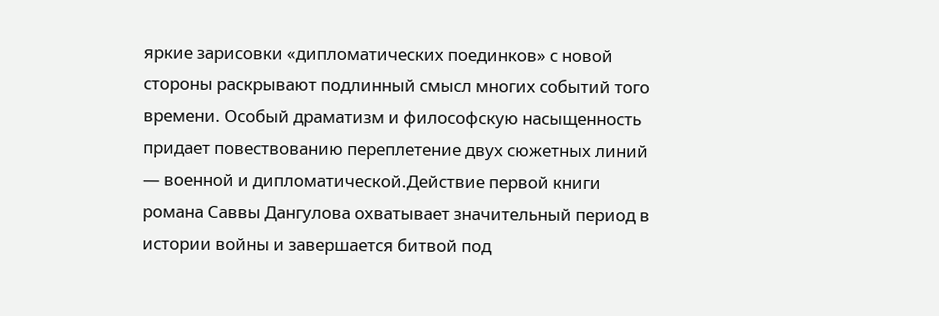яркие зарисовки «дипломатических поединков» с новой стороны раскрывают подлинный смысл многих событий того времени. Особый драматизм и философскую насыщенность придает повествованию переплетение двух сюжетных линий — военной и дипломатической.Действие первой книги романа Саввы Дангулова охватывает значительный период в истории войны и завершается битвой под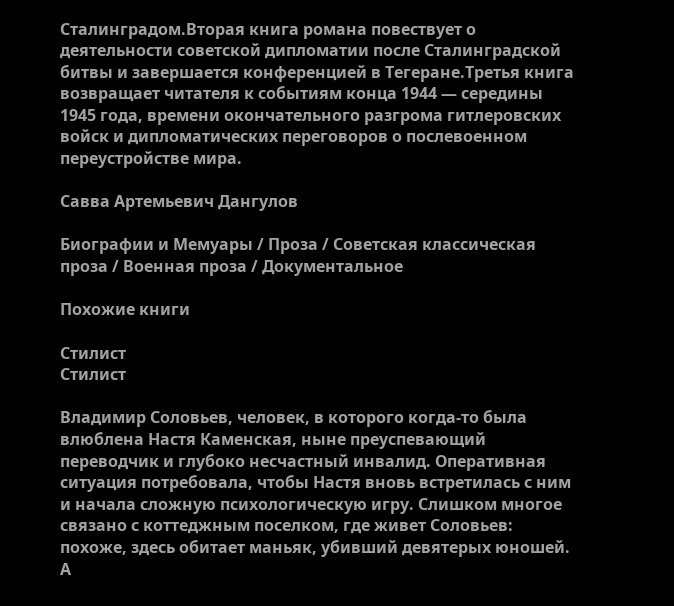Сталинградом.Вторая книга романа повествует о деятельности советской дипломатии после Сталинградской битвы и завершается конференцией в Тегеране.Третья книга возвращает читателя к событиям конца 1944 — середины 1945 года, времени окончательного разгрома гитлеровских войск и дипломатических переговоров о послевоенном переустройстве мира.

Савва Артемьевич Дангулов

Биографии и Мемуары / Проза / Советская классическая проза / Военная проза / Документальное

Похожие книги

Стилист
Стилист

Владимир Соловьев, человек, в которого когда-то была влюблена Настя Каменская, ныне преуспевающий переводчик и глубоко несчастный инвалид. Оперативная ситуация потребовала, чтобы Настя вновь встретилась с ним и начала сложную психологическую игру. Слишком многое связано с коттеджным поселком, где живет Соловьев: похоже, здесь обитает маньяк, убивший девятерых юношей. А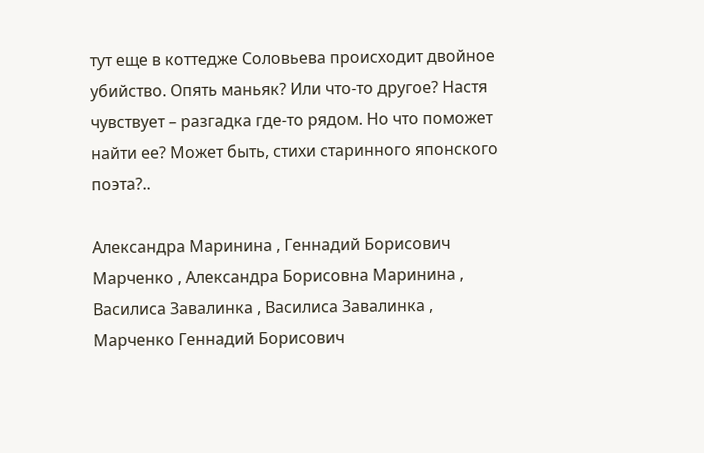тут еще в коттедже Соловьева происходит двойное убийство. Опять маньяк? Или что-то другое? Настя чувствует – разгадка где-то рядом. Но что поможет найти ее? Может быть, стихи старинного японского поэта?..

Александра Маринина , Геннадий Борисович Марченко , Александра Борисовна Маринина , Василиса Завалинка , Василиса Завалинка , Марченко Геннадий Борисович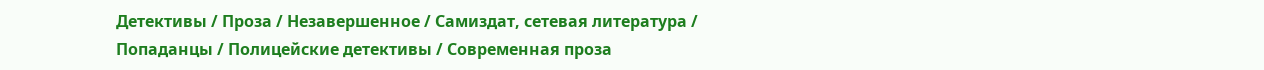Детективы / Проза / Незавершенное / Самиздат, сетевая литература / Попаданцы / Полицейские детективы / Современная проза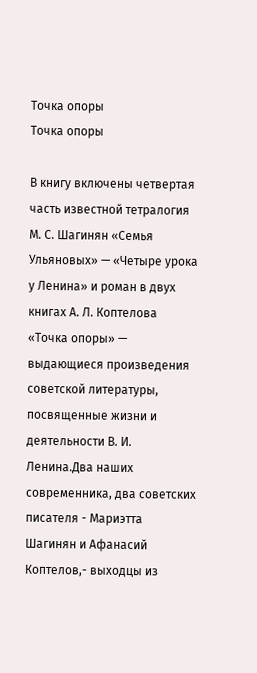Точка опоры
Точка опоры

В книгу включены четвертая часть известной тетралогия М. С. Шагинян «Семья Ульяновых» — «Четыре урока у Ленина» и роман в двух книгах А. Л. Коптелова «Точка опоры» — выдающиеся произведения советской литературы, посвященные жизни и деятельности В. И. Ленина.Два наших современника, два советских писателя - Мариэтта Шагинян и Афанасий Коптелов,- выходцы из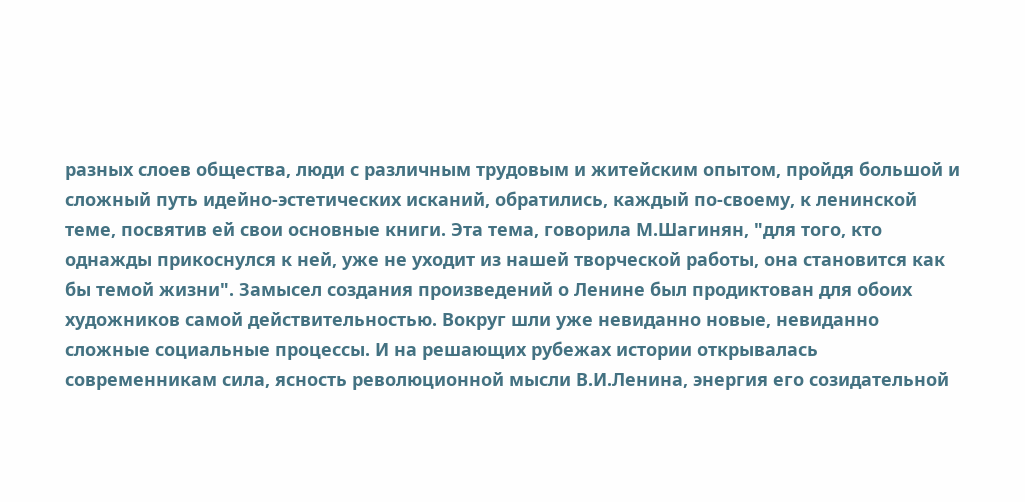разных слоев общества, люди с различным трудовым и житейским опытом, пройдя большой и сложный путь идейно-эстетических исканий, обратились, каждый по-своему, к ленинской теме, посвятив ей свои основные книги. Эта тема, говорила М.Шагинян, "для того, кто однажды прикоснулся к ней, уже не уходит из нашей творческой работы, она становится как бы темой жизни". Замысел создания произведений о Ленине был продиктован для обоих художников самой действительностью. Вокруг шли уже невиданно новые, невиданно сложные социальные процессы. И на решающих рубежах истории открывалась современникам сила, ясность революционной мысли В.И.Ленина, энергия его созидательной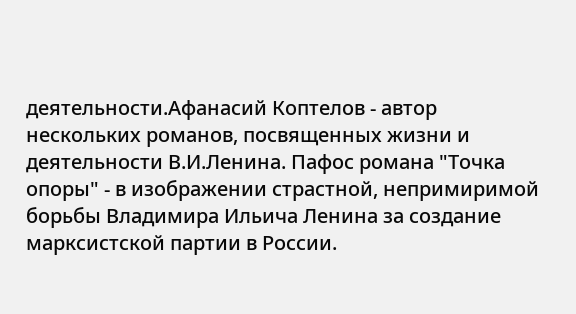деятельности.Афанасий Коптелов - автор нескольких романов, посвященных жизни и деятельности В.И.Ленина. Пафос романа "Точка опоры" - в изображении страстной, непримиримой борьбы Владимира Ильича Ленина за создание марксистской партии в России.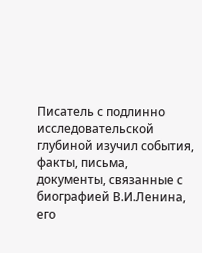Писатель с подлинно исследовательской глубиной изучил события, факты, письма, документы, связанные с биографией В.И.Ленина, его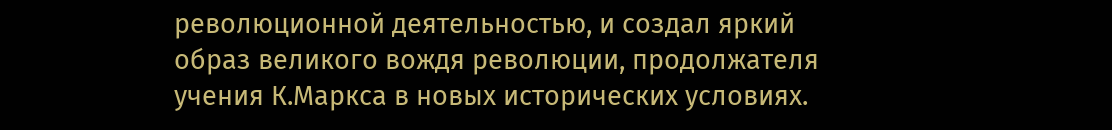революционной деятельностью, и создал яркий образ великого вождя революции, продолжателя учения К.Маркса в новых исторических условиях.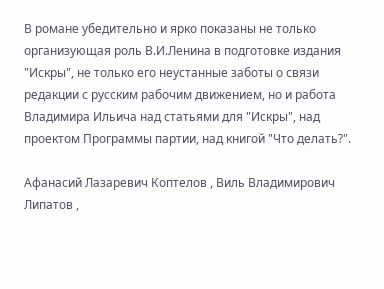В романе убедительно и ярко показаны не только организующая роль В.И.Ленина в подготовке издания "Искры", не только его неустанные заботы о связи редакции с русским рабочим движением, но и работа Владимира Ильича над статьями для "Искры", над проектом Программы партии, над книгой "Что делать?".

Афанасий Лазаревич Коптелов , Виль Владимирович Липатов ,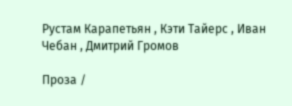Рустам Карапетьян , Кэти Тайерс , Иван Чебан , Дмитрий Громов

Проза /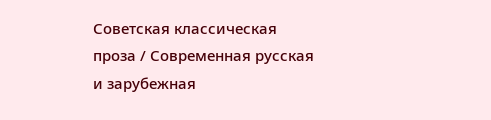Советская классическая проза / Современная русская и зарубежная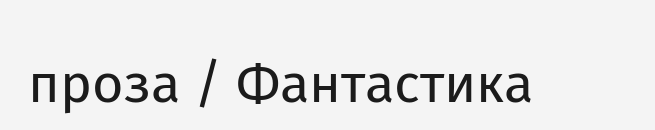проза / Фантастика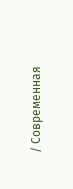/ Современная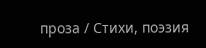проза / Cтихи, поэзия